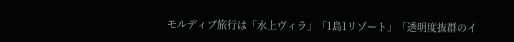モルディブ旅行は「水上ヴィラ」「1島1リゾート」「透明度抜群のイ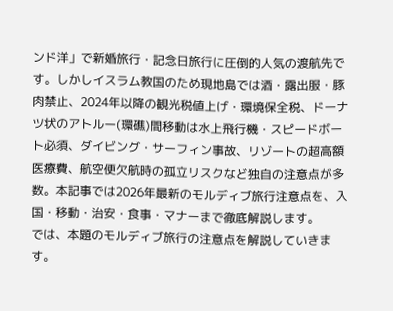ンド洋」で新婚旅行・記念日旅行に圧倒的人気の渡航先です。しかしイスラム教国のため現地島では酒・露出服・豚肉禁止、2024年以降の観光税値上げ・環境保全税、ドーナツ状のアトルー(環礁)間移動は水上飛行機・スピードボート必須、ダイビング・サーフィン事故、リゾートの超高額医療費、航空便欠航時の孤立リスクなど独自の注意点が多数。本記事では2026年最新のモルディブ旅行注意点を、入国・移動・治安・食事・マナーまで徹底解説します。
では、本題のモルディブ旅行の注意点を解説していきます。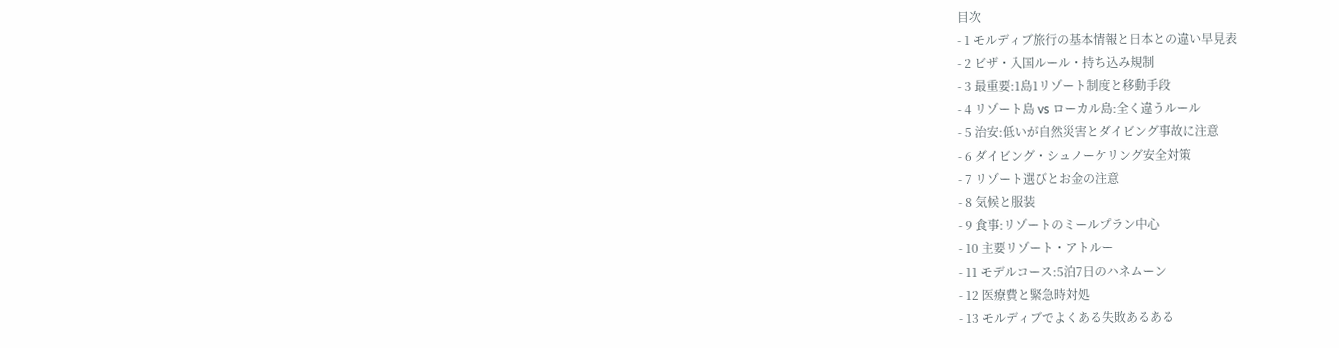目次
- 1 モルディブ旅行の基本情報と日本との違い早見表
- 2 ビザ・入国ルール・持ち込み規制
- 3 最重要:1島1リゾート制度と移動手段
- 4 リゾート島 vs ローカル島:全く違うルール
- 5 治安:低いが自然災害とダイビング事故に注意
- 6 ダイビング・シュノーケリング安全対策
- 7 リゾート選びとお金の注意
- 8 気候と服装
- 9 食事:リゾートのミールプラン中心
- 10 主要リゾート・アトルー
- 11 モデルコース:5泊7日のハネムーン
- 12 医療費と緊急時対処
- 13 モルディブでよくある失敗あるある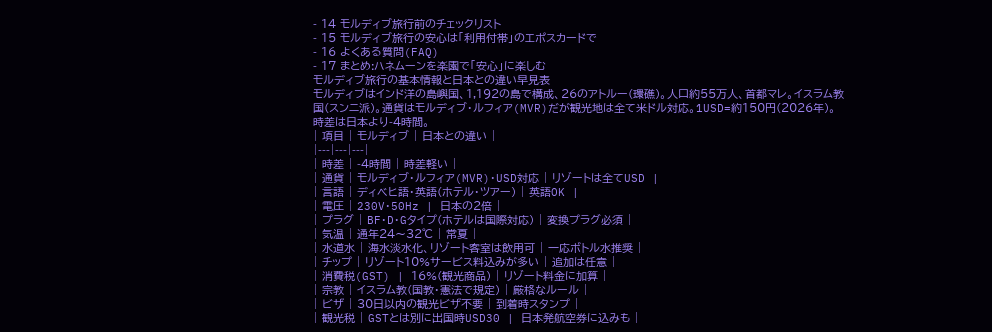- 14 モルディブ旅行前のチェックリスト
- 15 モルディブ旅行の安心は「利用付帯」のエポスカードで
- 16 よくある質問(FAQ)
- 17 まとめ:ハネムーンを楽園で「安心」に楽しむ
モルディブ旅行の基本情報と日本との違い早見表
モルディブはインド洋の島嶼国、1,192の島で構成、26のアトルー(環礁)。人口約55万人、首都マレ。イスラム教国(スンニ派)。通貨はモルディブ・ルフィア(MVR)だが観光地は全て米ドル対応。1USD=約150円(2026年)。時差は日本より-4時間。
| 項目 | モルディブ | 日本との違い |
|---|---|---|
| 時差 | -4時間 | 時差軽い |
| 通貨 | モルディブ・ルフィア(MVR)・USD対応 | リゾートは全てUSD |
| 言語 | ディベヒ語・英語(ホテル・ツアー) | 英語OK |
| 電圧 | 230V・50Hz | 日本の2倍 |
| プラグ | BF・D・Gタイプ(ホテルは国際対応) | 変換プラグ必須 |
| 気温 | 通年24〜32℃ | 常夏 |
| 水道水 | 海水淡水化、リゾート客室は飲用可 | 一応ボトル水推奨 |
| チップ | リゾート10%サービス料込みが多い | 追加は任意 |
| 消費税(GST) | 16%(観光商品) | リゾート料金に加算 |
| 宗教 | イスラム教(国教・憲法で規定) | 厳格なルール |
| ビザ | 30日以内の観光ビザ不要 | 到着時スタンプ |
| 観光税 | GSTとは別に出国時USD30 | 日本発航空券に込みも |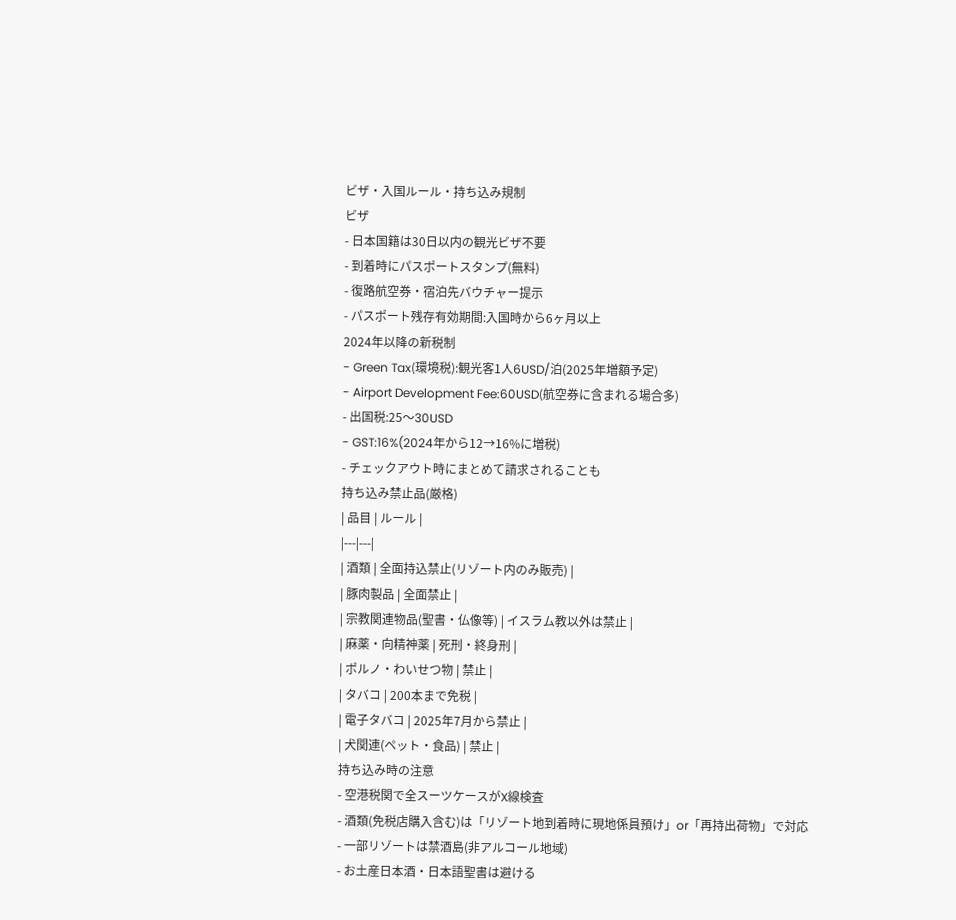ビザ・入国ルール・持ち込み規制
ビザ
- 日本国籍は30日以内の観光ビザ不要
- 到着時にパスポートスタンプ(無料)
- 復路航空券・宿泊先バウチャー提示
- パスポート残存有効期間:入国時から6ヶ月以上
2024年以降の新税制
- Green Tax(環境税):観光客1人6USD/泊(2025年増額予定)
- Airport Development Fee:60USD(航空券に含まれる場合多)
- 出国税:25〜30USD
- GST:16%(2024年から12→16%に増税)
- チェックアウト時にまとめて請求されることも
持ち込み禁止品(厳格)
| 品目 | ルール |
|---|---|
| 酒類 | 全面持込禁止(リゾート内のみ販売) |
| 豚肉製品 | 全面禁止 |
| 宗教関連物品(聖書・仏像等) | イスラム教以外は禁止 |
| 麻薬・向精神薬 | 死刑・終身刑 |
| ポルノ・わいせつ物 | 禁止 |
| タバコ | 200本まで免税 |
| 電子タバコ | 2025年7月から禁止 |
| 犬関連(ペット・食品) | 禁止 |
持ち込み時の注意
- 空港税関で全スーツケースがX線検査
- 酒類(免税店購入含む)は「リゾート地到着時に現地係員預け」or「再持出荷物」で対応
- 一部リゾートは禁酒島(非アルコール地域)
- お土産日本酒・日本語聖書は避ける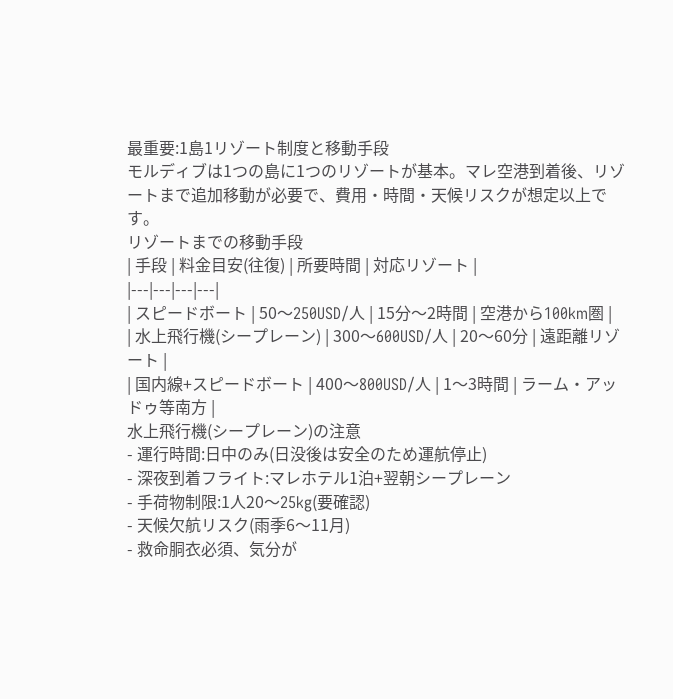最重要:1島1リゾート制度と移動手段
モルディブは1つの島に1つのリゾートが基本。マレ空港到着後、リゾートまで追加移動が必要で、費用・時間・天候リスクが想定以上です。
リゾートまでの移動手段
| 手段 | 料金目安(往復) | 所要時間 | 対応リゾート |
|---|---|---|---|
| スピードボート | 50〜250USD/人 | 15分〜2時間 | 空港から100km圏 |
| 水上飛行機(シープレーン) | 300〜600USD/人 | 20〜60分 | 遠距離リゾート |
| 国内線+スピードボート | 400〜800USD/人 | 1〜3時間 | ラーム・アッドゥ等南方 |
水上飛行機(シープレーン)の注意
- 運行時間:日中のみ(日没後は安全のため運航停止)
- 深夜到着フライト:マレホテル1泊+翌朝シープレーン
- 手荷物制限:1人20〜25kg(要確認)
- 天候欠航リスク(雨季6〜11月)
- 救命胴衣必須、気分が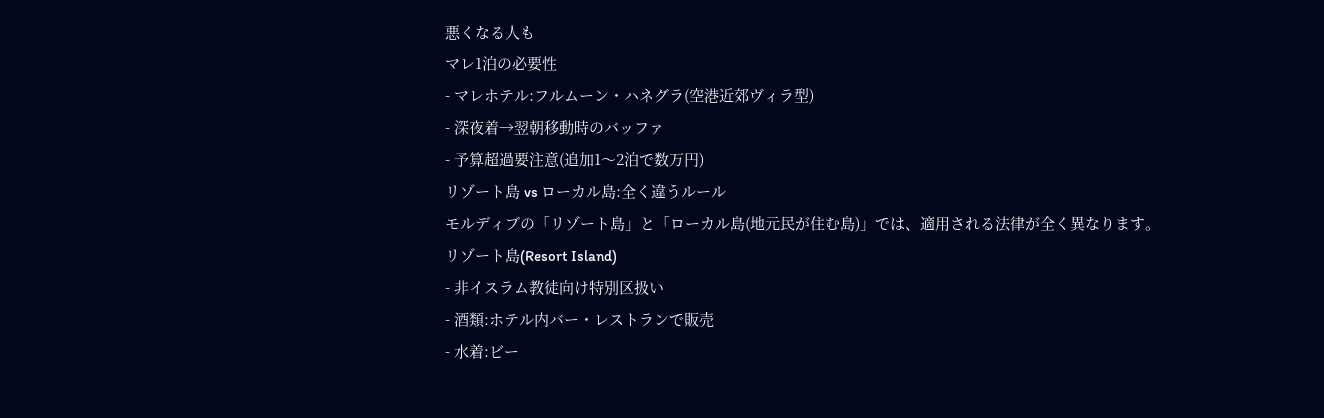悪くなる人も
マレ1泊の必要性
- マレホテル:フルムーン・ハネグラ(空港近郊ヴィラ型)
- 深夜着→翌朝移動時のバッファ
- 予算超過要注意(追加1〜2泊で数万円)
リゾート島 vs ローカル島:全く違うルール
モルディブの「リゾート島」と「ローカル島(地元民が住む島)」では、適用される法律が全く異なります。
リゾート島(Resort Island)
- 非イスラム教徒向け特別区扱い
- 酒類:ホテル内バー・レストランで販売
- 水着:ビー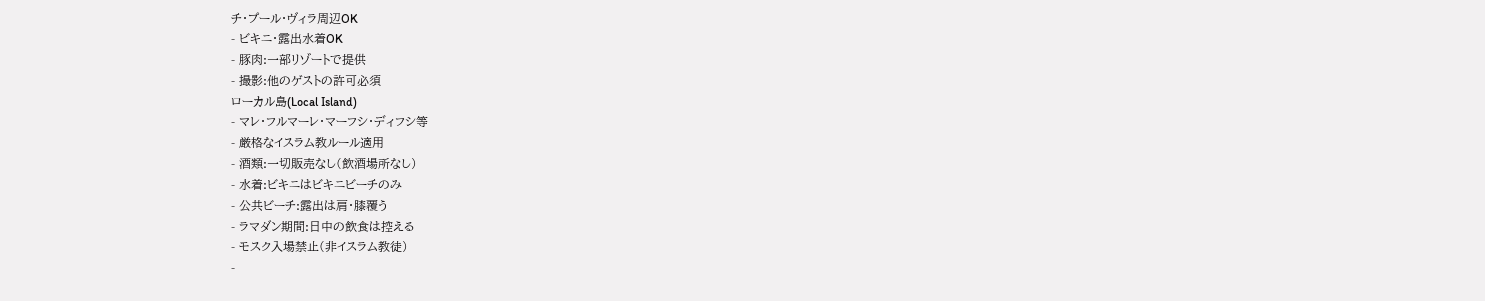チ・プール・ヴィラ周辺OK
- ビキニ・露出水着OK
- 豚肉:一部リゾートで提供
- 撮影:他のゲストの許可必須
ローカル島(Local Island)
- マレ・フルマーレ・マーフシ・ディフシ等
- 厳格なイスラム教ルール適用
- 酒類:一切販売なし(飲酒場所なし)
- 水着:ビキニはビキニビーチのみ
- 公共ビーチ:露出は肩・膝覆う
- ラマダン期間:日中の飲食は控える
- モスク入場禁止(非イスラム教徒)
-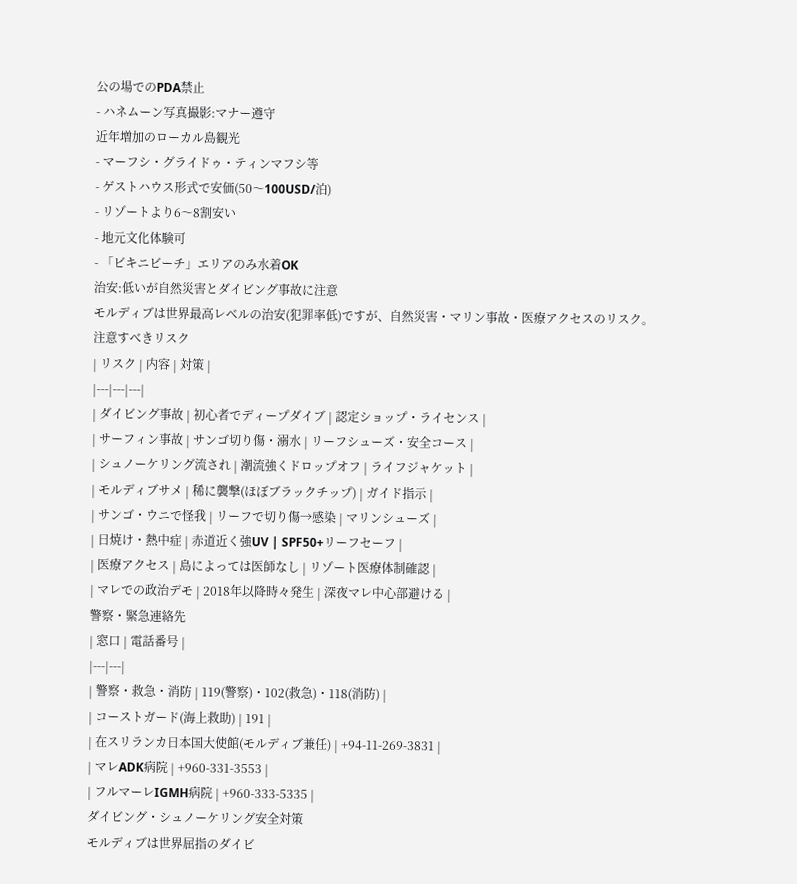公の場でのPDA禁止
- ハネムーン写真撮影:マナー遵守
近年増加のローカル島観光
- マーフシ・グライドゥ・ティンマフシ等
- ゲストハウス形式で安価(50〜100USD/泊)
- リゾートより6〜8割安い
- 地元文化体験可
- 「ビキニビーチ」エリアのみ水着OK
治安:低いが自然災害とダイビング事故に注意
モルディブは世界最高レベルの治安(犯罪率低)ですが、自然災害・マリン事故・医療アクセスのリスク。
注意すべきリスク
| リスク | 内容 | 対策 |
|---|---|---|
| ダイビング事故 | 初心者でディープダイブ | 認定ショップ・ライセンス |
| サーフィン事故 | サンゴ切り傷・溺水 | リーフシューズ・安全コース |
| シュノーケリング流され | 潮流強くドロップオフ | ライフジャケット |
| モルディブサメ | 稀に襲撃(ほぼブラックチップ) | ガイド指示 |
| サンゴ・ウニで怪我 | リーフで切り傷→感染 | マリンシューズ |
| 日焼け・熱中症 | 赤道近く強UV | SPF50+リーフセーフ |
| 医療アクセス | 島によっては医師なし | リゾート医療体制確認 |
| マレでの政治デモ | 2018年以降時々発生 | 深夜マレ中心部避ける |
警察・緊急連絡先
| 窓口 | 電話番号 |
|---|---|
| 警察・救急・消防 | 119(警察)・102(救急)・118(消防) |
| コーストガード(海上救助) | 191 |
| 在スリランカ日本国大使館(モルディブ兼任) | +94-11-269-3831 |
| マレADK病院 | +960-331-3553 |
| フルマーレIGMH病院 | +960-333-5335 |
ダイビング・シュノーケリング安全対策
モルディブは世界屈指のダイビ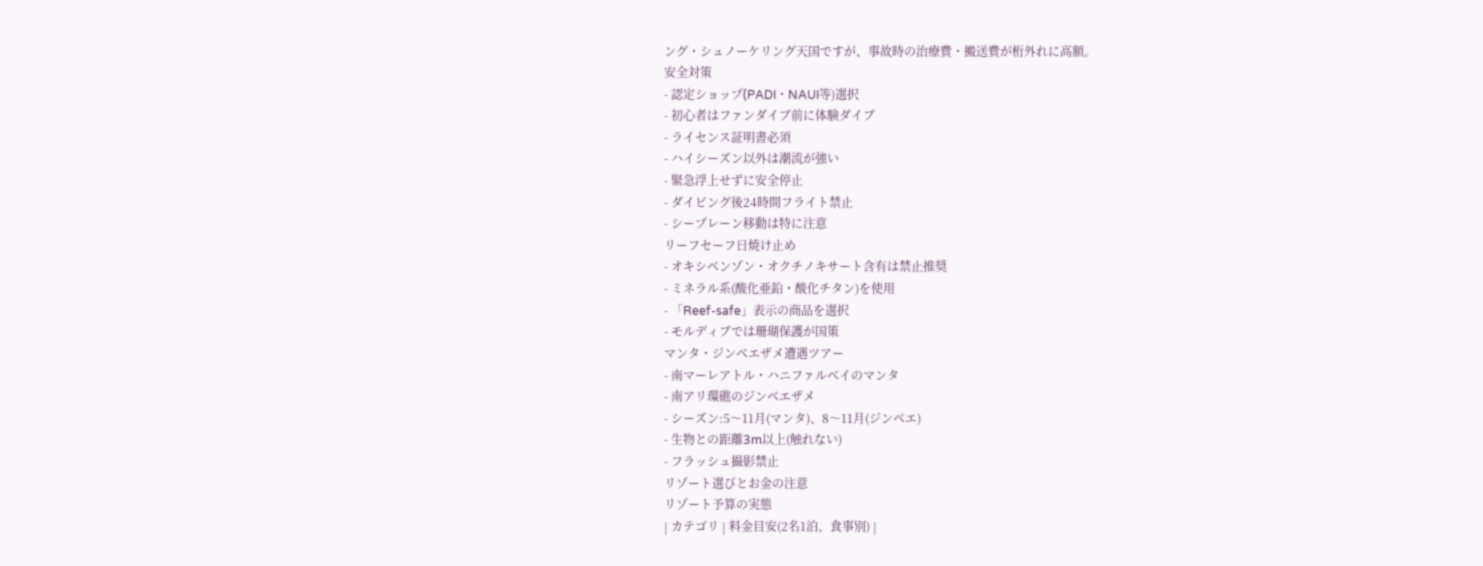ング・シュノーケリング天国ですが、事故時の治療費・搬送費が桁外れに高額。
安全対策
- 認定ショップ(PADI・NAUI等)選択
- 初心者はファンダイブ前に体験ダイブ
- ライセンス証明書必須
- ハイシーズン以外は潮流が強い
- 緊急浮上せずに安全停止
- ダイビング後24時間フライト禁止
- シープレーン移動は特に注意
リーフセーフ日焼け止め
- オキシベンゾン・オクチノキサート含有は禁止推奨
- ミネラル系(酸化亜鉛・酸化チタン)を使用
- 「Reef-safe」表示の商品を選択
- モルディブでは珊瑚保護が国策
マンタ・ジンベエザメ遭遇ツアー
- 南マーレアトル・ハニファルベイのマンタ
- 南アリ環礁のジンベエザメ
- シーズン:5〜11月(マンタ)、8〜11月(ジンベエ)
- 生物との距離3m以上(触れない)
- フラッシュ撮影禁止
リゾート選びとお金の注意
リゾート予算の実態
| カテゴリ | 料金目安(2名1泊、食事別) |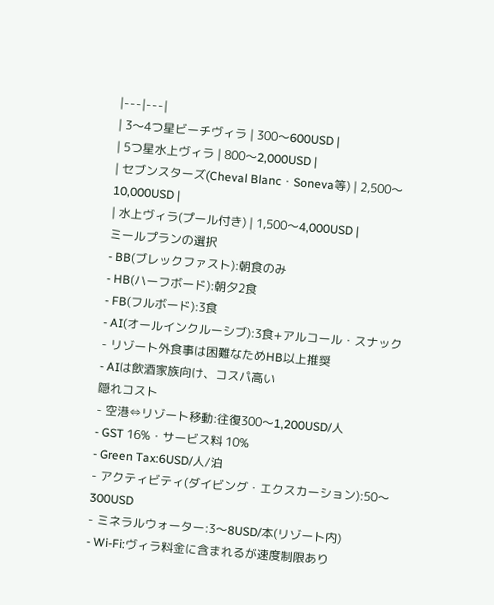|---|---|
| 3〜4つ星ビーチヴィラ | 300〜600USD |
| 5つ星水上ヴィラ | 800〜2,000USD |
| セブンスターズ(Cheval Blanc・Soneva等) | 2,500〜10,000USD |
| 水上ヴィラ(プール付き) | 1,500〜4,000USD |
ミールプランの選択
- BB(ブレックファスト):朝食のみ
- HB(ハーフボード):朝夕2食
- FB(フルボード):3食
- AI(オールインクルーシブ):3食+アルコール・スナック
- リゾート外食事は困難なためHB以上推奨
- AIは飲酒家族向け、コスパ高い
隠れコスト
- 空港⇔リゾート移動:往復300〜1,200USD/人
- GST 16%・サービス料 10%
- Green Tax:6USD/人/泊
- アクティビティ(ダイビング・エクスカーション):50〜300USD
- ミネラルウォーター:3〜8USD/本(リゾート内)
- Wi-Fi:ヴィラ料金に含まれるが速度制限あり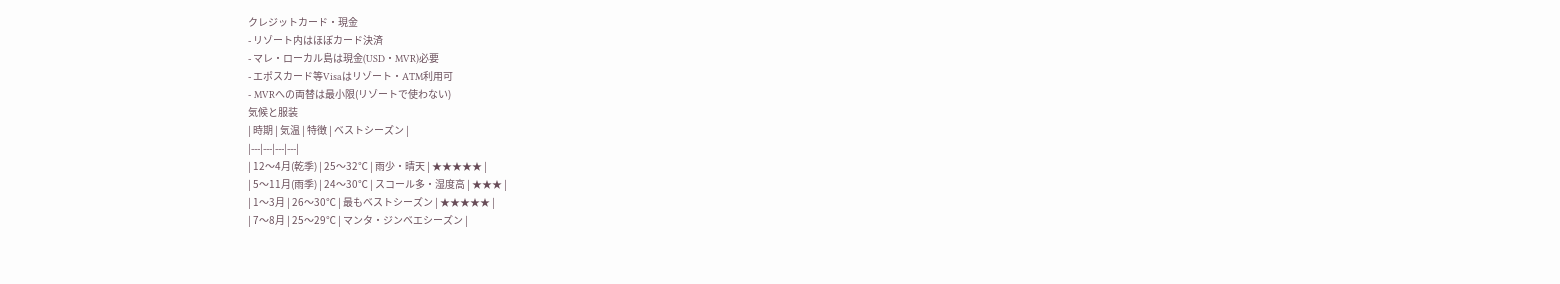クレジットカード・現金
- リゾート内はほぼカード決済
- マレ・ローカル島は現金(USD・MVR)必要
- エポスカード等Visaはリゾート・ATM利用可
- MVRへの両替は最小限(リゾートで使わない)
気候と服装
| 時期 | 気温 | 特徴 | ベストシーズン |
|---|---|---|---|
| 12〜4月(乾季) | 25〜32℃ | 雨少・晴天 | ★★★★★ |
| 5〜11月(雨季) | 24〜30℃ | スコール多・湿度高 | ★★★ |
| 1〜3月 | 26〜30℃ | 最もベストシーズン | ★★★★★ |
| 7〜8月 | 25〜29℃ | マンタ・ジンベエシーズン |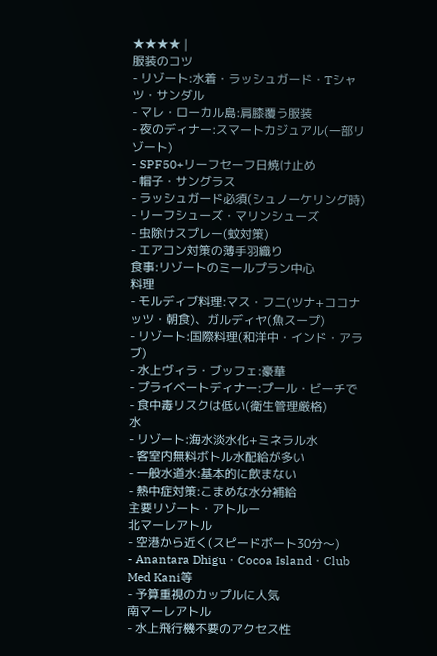★★★★ |
服装のコツ
- リゾート:水着・ラッシュガード・Tシャツ・サンダル
- マレ・ローカル島:肩膝覆う服装
- 夜のディナー:スマートカジュアル(一部リゾート)
- SPF50+リーフセーフ日焼け止め
- 帽子・サングラス
- ラッシュガード必須(シュノーケリング時)
- リーフシューズ・マリンシューズ
- 虫除けスプレー(蚊対策)
- エアコン対策の薄手羽織り
食事:リゾートのミールプラン中心
料理
- モルディブ料理:マス・フニ(ツナ+ココナッツ・朝食)、ガルディヤ(魚スープ)
- リゾート:国際料理(和洋中・インド・アラブ)
- 水上ヴィラ・ブッフェ:豪華
- プライベートディナー:プール・ビーチで
- 食中毒リスクは低い(衛生管理厳格)
水
- リゾート:海水淡水化+ミネラル水
- 客室内無料ボトル水配給が多い
- 一般水道水:基本的に飲まない
- 熱中症対策:こまめな水分補給
主要リゾート・アトルー
北マーレアトル
- 空港から近く(スピードボート30分〜)
- Anantara Dhigu・Cocoa Island・Club Med Kani等
- 予算重視のカップルに人気
南マーレアトル
- 水上飛行機不要のアクセス性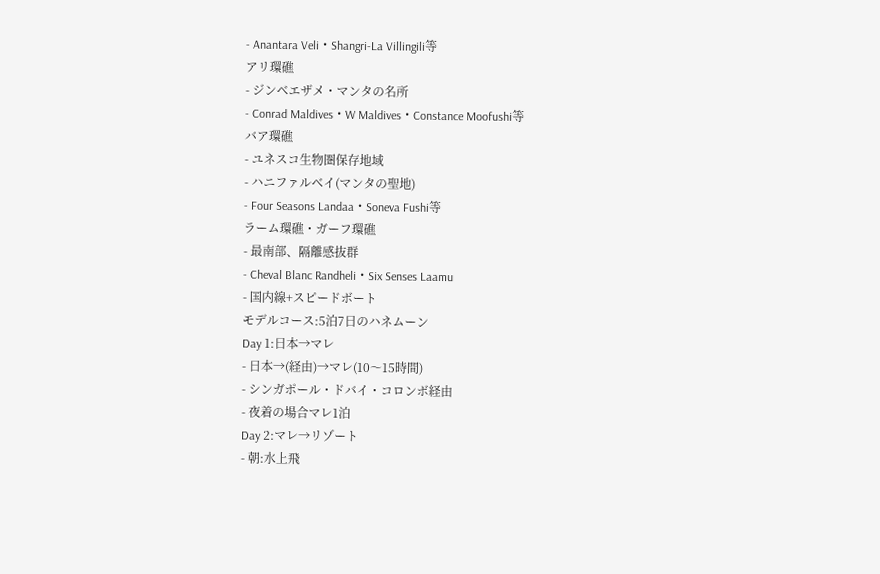- Anantara Veli・Shangri-La Villingili等
アリ環礁
- ジンベエザメ・マンタの名所
- Conrad Maldives・W Maldives・Constance Moofushi等
バア環礁
- ユネスコ生物圏保存地域
- ハニファルベイ(マンタの聖地)
- Four Seasons Landaa・Soneva Fushi等
ラーム環礁・ガーフ環礁
- 最南部、隔離感抜群
- Cheval Blanc Randheli・Six Senses Laamu
- 国内線+スピードボート
モデルコース:5泊7日のハネムーン
Day 1:日本→マレ
- 日本→(経由)→マレ(10〜15時間)
- シンガポール・ドバイ・コロンボ経由
- 夜着の場合マレ1泊
Day 2:マレ→リゾート
- 朝:水上飛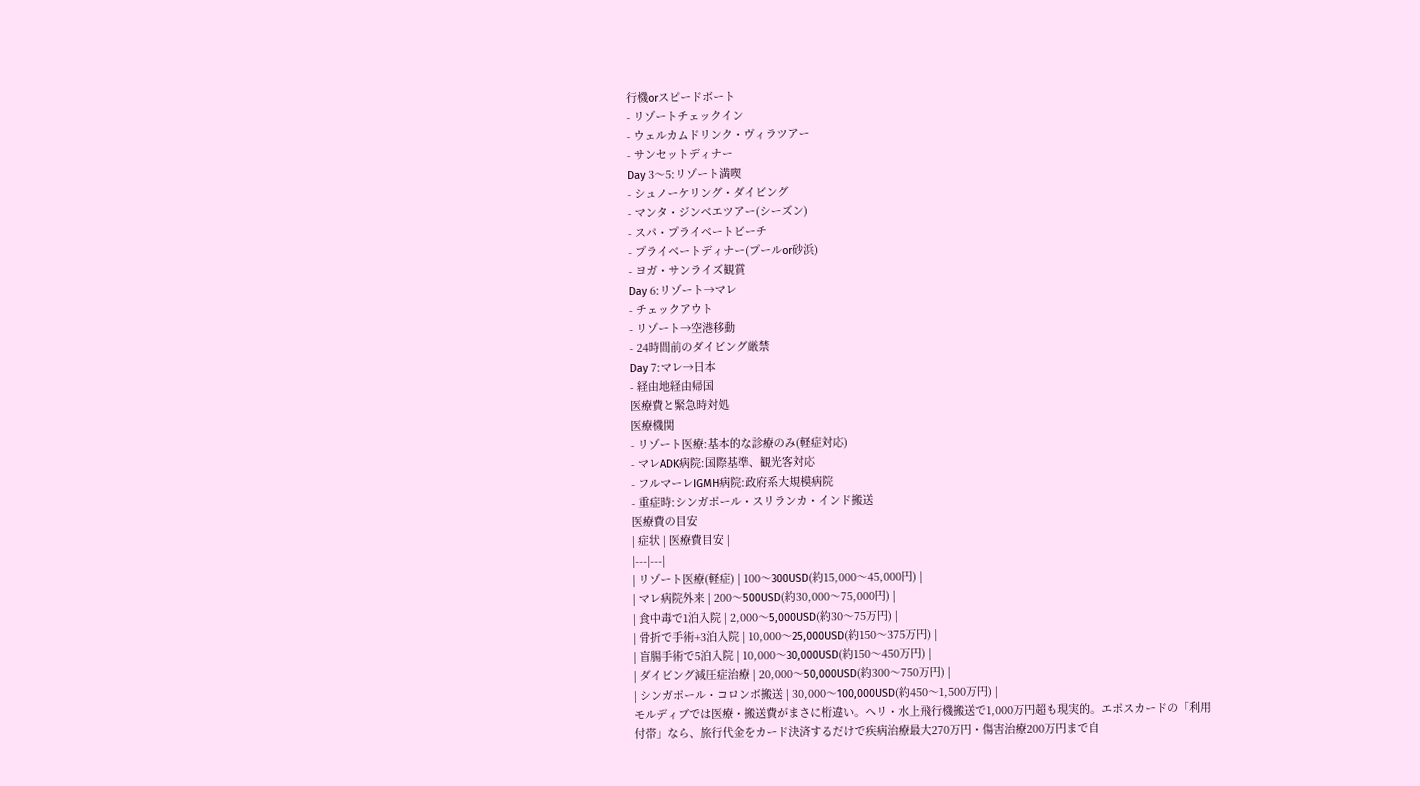行機orスピードボート
- リゾートチェックイン
- ウェルカムドリンク・ヴィラツアー
- サンセットディナー
Day 3〜5:リゾート満喫
- シュノーケリング・ダイビング
- マンタ・ジンベエツアー(シーズン)
- スパ・プライベートビーチ
- プライベートディナー(プールor砂浜)
- ヨガ・サンライズ観賞
Day 6:リゾート→マレ
- チェックアウト
- リゾート→空港移動
- 24時間前のダイビング厳禁
Day 7:マレ→日本
- 経由地経由帰国
医療費と緊急時対処
医療機関
- リゾート医療:基本的な診療のみ(軽症対応)
- マレADK病院:国際基準、観光客対応
- フルマーレIGMH病院:政府系大規模病院
- 重症時:シンガポール・スリランカ・インド搬送
医療費の目安
| 症状 | 医療費目安 |
|---|---|
| リゾート医療(軽症) | 100〜300USD(約15,000〜45,000円) |
| マレ病院外来 | 200〜500USD(約30,000〜75,000円) |
| 食中毒で1泊入院 | 2,000〜5,000USD(約30〜75万円) |
| 骨折で手術+3泊入院 | 10,000〜25,000USD(約150〜375万円) |
| 盲腸手術で5泊入院 | 10,000〜30,000USD(約150〜450万円) |
| ダイビング減圧症治療 | 20,000〜50,000USD(約300〜750万円) |
| シンガポール・コロンボ搬送 | 30,000〜100,000USD(約450〜1,500万円) |
モルディブでは医療・搬送費がまさに桁違い。ヘリ・水上飛行機搬送で1,000万円超も現実的。エポスカードの「利用付帯」なら、旅行代金をカード決済するだけで疾病治療最大270万円・傷害治療200万円まで自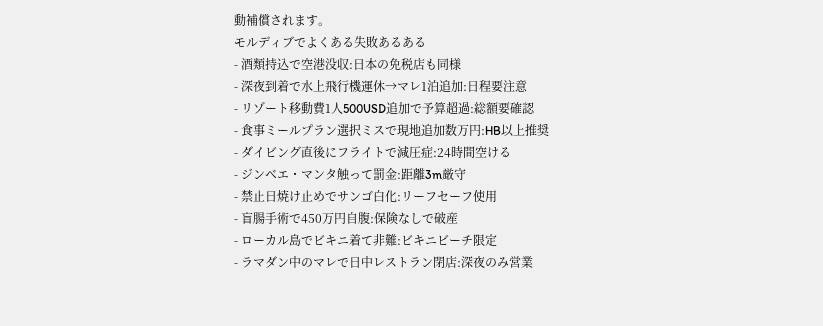動補償されます。
モルディブでよくある失敗あるある
- 酒類持込で空港没収:日本の免税店も同様
- 深夜到着で水上飛行機運休→マレ1泊追加:日程要注意
- リゾート移動費1人500USD追加で予算超過:総額要確認
- 食事ミールプラン選択ミスで現地追加数万円:HB以上推奨
- ダイビング直後にフライトで減圧症:24時間空ける
- ジンベエ・マンタ触って罰金:距離3m厳守
- 禁止日焼け止めでサンゴ白化:リーフセーフ使用
- 盲腸手術で450万円自腹:保険なしで破産
- ローカル島でビキニ着て非難:ビキニビーチ限定
- ラマダン中のマレで日中レストラン閉店:深夜のみ営業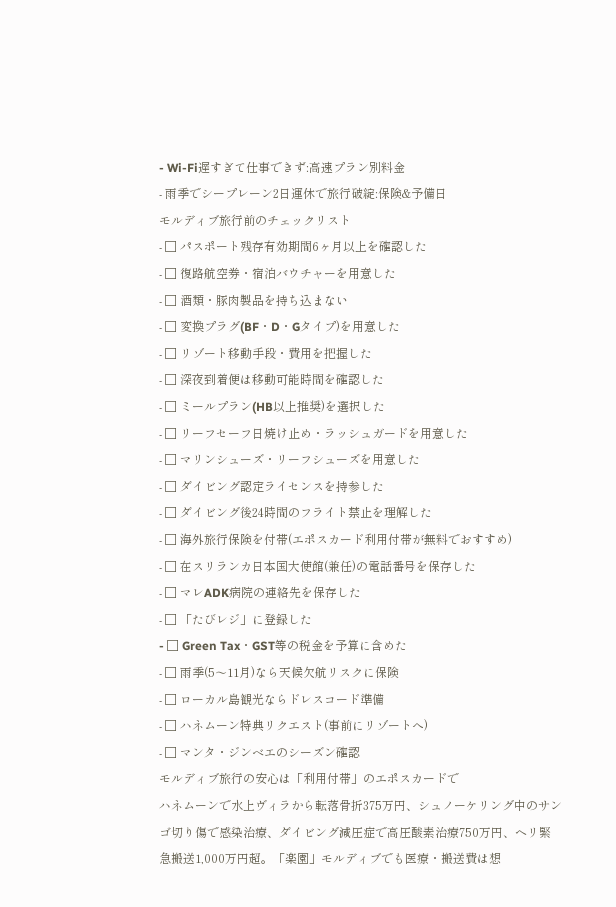- Wi-Fi遅すぎて仕事できず:高速プラン別料金
- 雨季でシープレーン2日運休で旅行破綻:保険&予備日
モルディブ旅行前のチェックリスト
- □ パスポート残存有効期間6ヶ月以上を確認した
- □ 復路航空券・宿泊バウチャーを用意した
- □ 酒類・豚肉製品を持ち込まない
- □ 変換プラグ(BF・D・Gタイプ)を用意した
- □ リゾート移動手段・費用を把握した
- □ 深夜到着便は移動可能時間を確認した
- □ ミールプラン(HB以上推奨)を選択した
- □ リーフセーフ日焼け止め・ラッシュガードを用意した
- □ マリンシューズ・リーフシューズを用意した
- □ ダイビング認定ライセンスを持参した
- □ ダイビング後24時間のフライト禁止を理解した
- □ 海外旅行保険を付帯(エポスカード利用付帯が無料でおすすめ)
- □ 在スリランカ日本国大使館(兼任)の電話番号を保存した
- □ マレADK病院の連絡先を保存した
- □ 「たびレジ」に登録した
- □ Green Tax・GST等の税金を予算に含めた
- □ 雨季(5〜11月)なら天候欠航リスクに保険
- □ ローカル島観光ならドレスコード準備
- □ ハネムーン特典リクエスト(事前にリゾートへ)
- □ マンタ・ジンベエのシーズン確認
モルディブ旅行の安心は「利用付帯」のエポスカードで
ハネムーンで水上ヴィラから転落骨折375万円、シュノーケリング中のサンゴ切り傷で感染治療、ダイビング減圧症で高圧酸素治療750万円、ヘリ緊急搬送1,000万円超。「楽園」モルディブでも医療・搬送費は想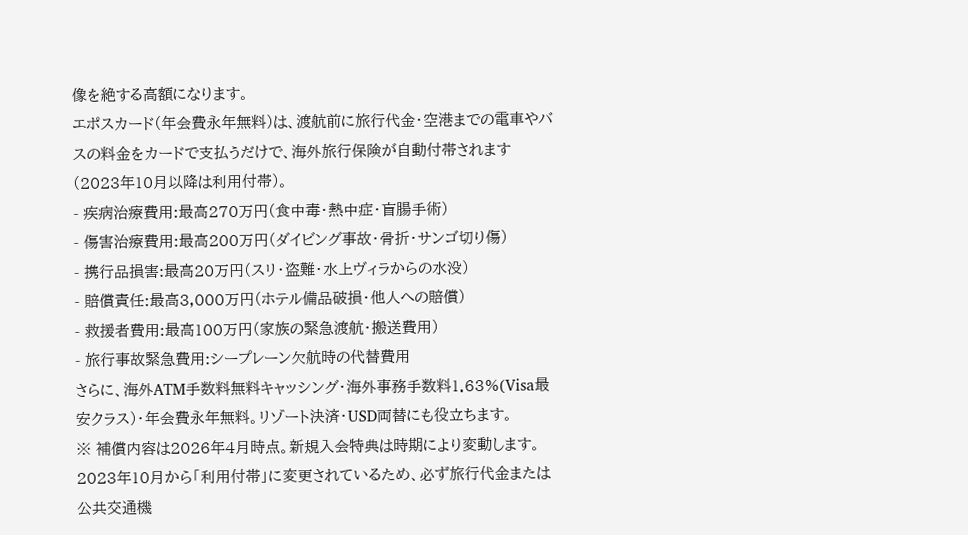像を絶する高額になります。
エポスカード(年会費永年無料)は、渡航前に旅行代金・空港までの電車やバスの料金をカードで支払うだけで、海外旅行保険が自動付帯されます(2023年10月以降は利用付帯)。
- 疾病治療費用:最高270万円(食中毒・熱中症・盲腸手術)
- 傷害治療費用:最高200万円(ダイビング事故・骨折・サンゴ切り傷)
- 携行品損害:最高20万円(スリ・盗難・水上ヴィラからの水没)
- 賠償責任:最高3,000万円(ホテル備品破損・他人への賠償)
- 救援者費用:最高100万円(家族の緊急渡航・搬送費用)
- 旅行事故緊急費用:シープレーン欠航時の代替費用
さらに、海外ATM手数料無料キャッシング・海外事務手数料1.63%(Visa最安クラス)・年会費永年無料。リゾート決済・USD両替にも役立ちます。
※ 補償内容は2026年4月時点。新規入会特典は時期により変動します。2023年10月から「利用付帯」に変更されているため、必ず旅行代金または公共交通機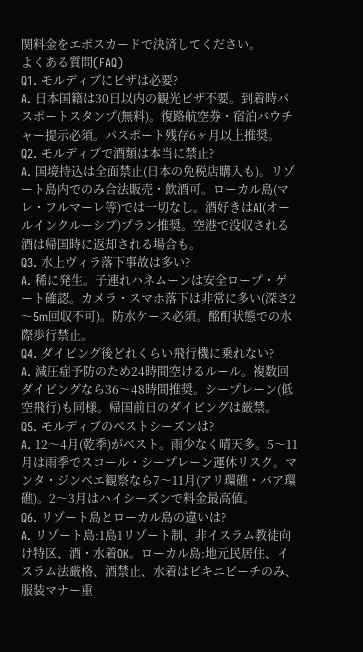関料金をエポスカードで決済してください。
よくある質問(FAQ)
Q1. モルディブにビザは必要?
A. 日本国籍は30日以内の観光ビザ不要。到着時パスポートスタンプ(無料)。復路航空券・宿泊バウチャー提示必須。パスポート残存6ヶ月以上推奨。
Q2. モルディブで酒類は本当に禁止?
A. 国境持込は全面禁止(日本の免税店購入も)。リゾート島内でのみ合法販売・飲酒可。ローカル島(マレ・フルマーレ等)では一切なし。酒好きはAI(オールインクルーシブ)プラン推奨。空港で没収される酒は帰国時に返却される場合も。
Q3. 水上ヴィラ落下事故は多い?
A. 稀に発生。子連れハネムーンは安全ロープ・ゲート確認。カメラ・スマホ落下は非常に多い(深さ2〜5m回収不可)。防水ケース必須。酩酊状態での水際歩行禁止。
Q4. ダイビング後どれくらい飛行機に乗れない?
A. 減圧症予防のため24時間空けるルール。複数回ダイビングなら36〜48時間推奨。シープレーン(低空飛行)も同様。帰国前日のダイビングは厳禁。
Q5. モルディブのベストシーズンは?
A. 12〜4月(乾季)がベスト。雨少なく晴天多。5〜11月は雨季でスコール・シープレーン運休リスク。マンタ・ジンベエ観察なら7〜11月(アリ環礁・バア環礁)。2〜3月はハイシーズンで料金最高値。
Q6. リゾート島とローカル島の違いは?
A. リゾート島:1島1リゾート制、非イスラム教徒向け特区、酒・水着OK。ローカル島:地元民居住、イスラム法厳格、酒禁止、水着はビキニビーチのみ、服装マナー重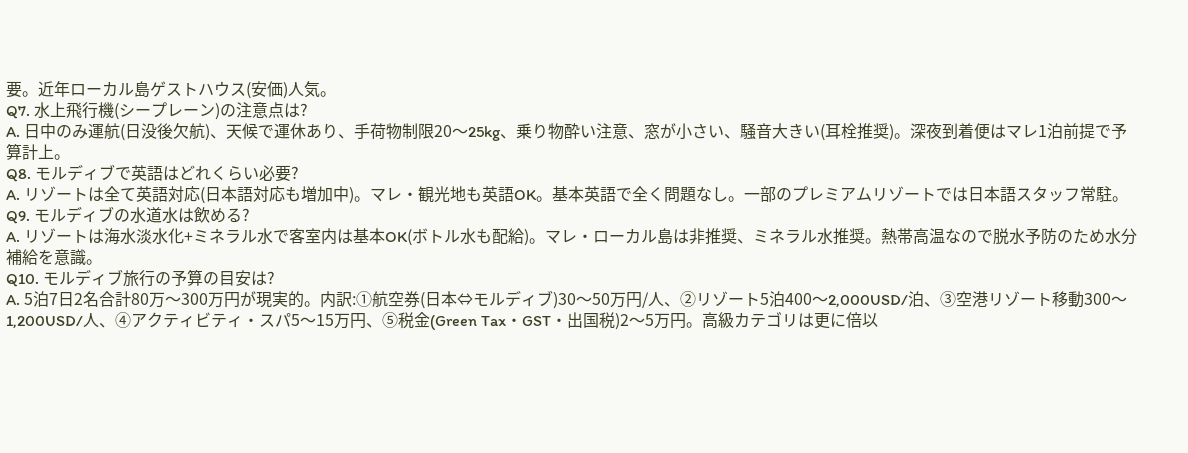要。近年ローカル島ゲストハウス(安価)人気。
Q7. 水上飛行機(シープレーン)の注意点は?
A. 日中のみ運航(日没後欠航)、天候で運休あり、手荷物制限20〜25kg、乗り物酔い注意、窓が小さい、騒音大きい(耳栓推奨)。深夜到着便はマレ1泊前提で予算計上。
Q8. モルディブで英語はどれくらい必要?
A. リゾートは全て英語対応(日本語対応も増加中)。マレ・観光地も英語OK。基本英語で全く問題なし。一部のプレミアムリゾートでは日本語スタッフ常駐。
Q9. モルディブの水道水は飲める?
A. リゾートは海水淡水化+ミネラル水で客室内は基本OK(ボトル水も配給)。マレ・ローカル島は非推奨、ミネラル水推奨。熱帯高温なので脱水予防のため水分補給を意識。
Q10. モルディブ旅行の予算の目安は?
A. 5泊7日2名合計80万〜300万円が現実的。内訳:①航空券(日本⇔モルディブ)30〜50万円/人、②リゾート5泊400〜2,000USD/泊、③空港リゾート移動300〜1,200USD/人、④アクティビティ・スパ5〜15万円、⑤税金(Green Tax・GST・出国税)2〜5万円。高級カテゴリは更に倍以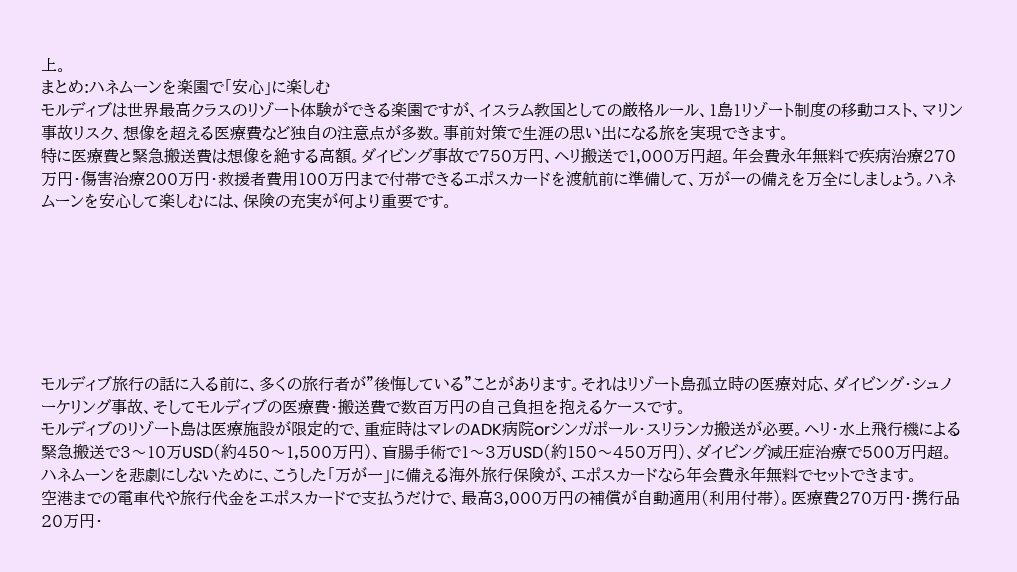上。
まとめ:ハネムーンを楽園で「安心」に楽しむ
モルディブは世界最高クラスのリゾート体験ができる楽園ですが、イスラム教国としての厳格ルール、1島1リゾート制度の移動コスト、マリン事故リスク、想像を超える医療費など独自の注意点が多数。事前対策で生涯の思い出になる旅を実現できます。
特に医療費と緊急搬送費は想像を絶する高額。ダイビング事故で750万円、ヘリ搬送で1,000万円超。年会費永年無料で疾病治療270万円・傷害治療200万円・救援者費用100万円まで付帯できるエポスカードを渡航前に準備して、万が一の備えを万全にしましょう。ハネムーンを安心して楽しむには、保険の充実が何より重要です。







モルディブ旅行の話に入る前に、多くの旅行者が”後悔している”ことがあります。それはリゾート島孤立時の医療対応、ダイビング・シュノーケリング事故、そしてモルディブの医療費・搬送費で数百万円の自己負担を抱えるケースです。
モルディブのリゾート島は医療施設が限定的で、重症時はマレのADK病院orシンガポール・スリランカ搬送が必要。ヘリ・水上飛行機による緊急搬送で3〜10万USD(約450〜1,500万円)、盲腸手術で1〜3万USD(約150〜450万円)、ダイビング減圧症治療で500万円超。ハネムーンを悲劇にしないために、こうした「万が一」に備える海外旅行保険が、エポスカードなら年会費永年無料でセットできます。
空港までの電車代や旅行代金をエポスカードで支払うだけで、最高3,000万円の補償が自動適用(利用付帯)。医療費270万円・携行品20万円・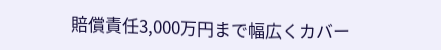賠償責任3,000万円まで幅広くカバー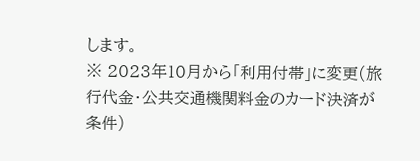します。
※ 2023年10月から「利用付帯」に変更(旅行代金・公共交通機関料金のカード決済が条件)